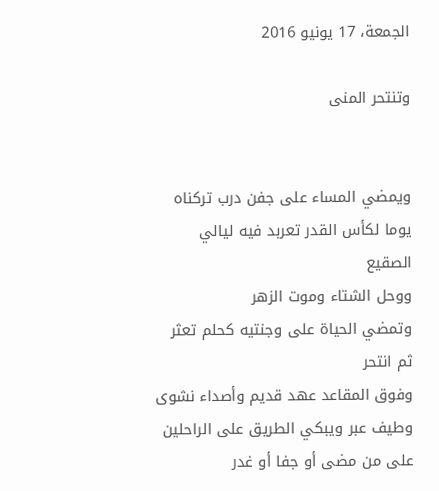الجمعة، 17 يونيو 2016

وتنتحر المنى


ويمضي المساء على جفن درب تركناه يوما لكأس القدر تعربد فيه ليالي الصقيع
ووحل الشتاء وموت الزهر
وتمضي الحياة على وجنتيه كحلم تعثر ثم انتحر
وفوق المقاعد عهد قديم وأصداء نشوى وطيف عبر ويبكي الطريق على الراحلين
على من مضى أو جفا أو غدر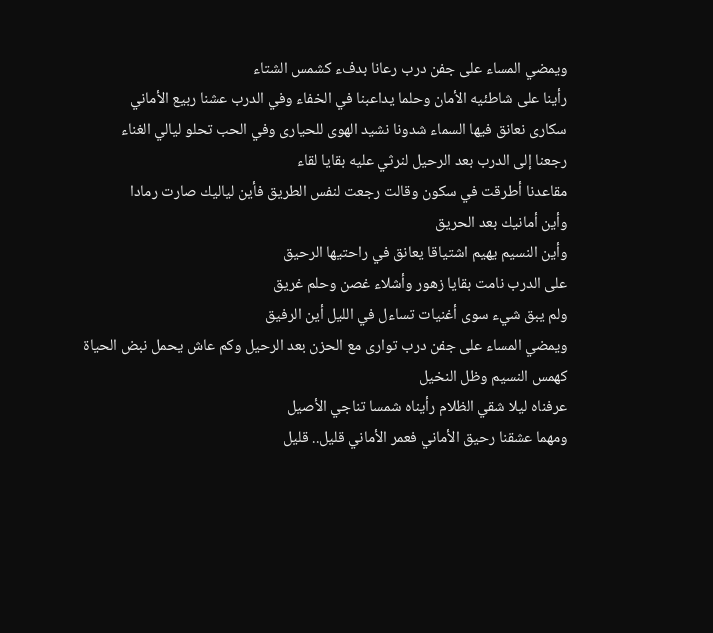ويمضي المساء على جفن درب رعانا بدفء كشمس الشتاء
رأينا على شاطئيه الأمان وحلما يداعبنا في الخفاء وفي الدرب عشنا ربيع الأماني
سكارى نعانق فيها السماء شدونا نشيد الهوى للحيارى وفي الحب تحلو ليالي الغناء
رجعنا إلى الدرب بعد الرحيل لنرثي عليه بقايا لقاء
مقاعدنا أطرقت في سكون وقالت رجعت لنفس الطريق فأين لياليك صارت رمادا
وأين أمانيك بعد الحريق
وأين النسيم يهيم اشتياقا يعانق في راحتيها الرحيق
على الدرب نامت بقايا زهور وأشلاء غصن وحلم غريق
ولم يبق شيء سوى أغنيات تساءل في الليل أين الرفيق
ويمضي المساء على جفن درب توارى مع الحزن بعد الرحيل وكم عاش يحمل نبض الحياة
كهمس النسيم وظل النخيل
عرفناه ليلا شقي الظلام رأيناه شمسا تناجي الأصيل
ومهما عشقنا رحيق الأماني فعمر الأماني قليل.. قليل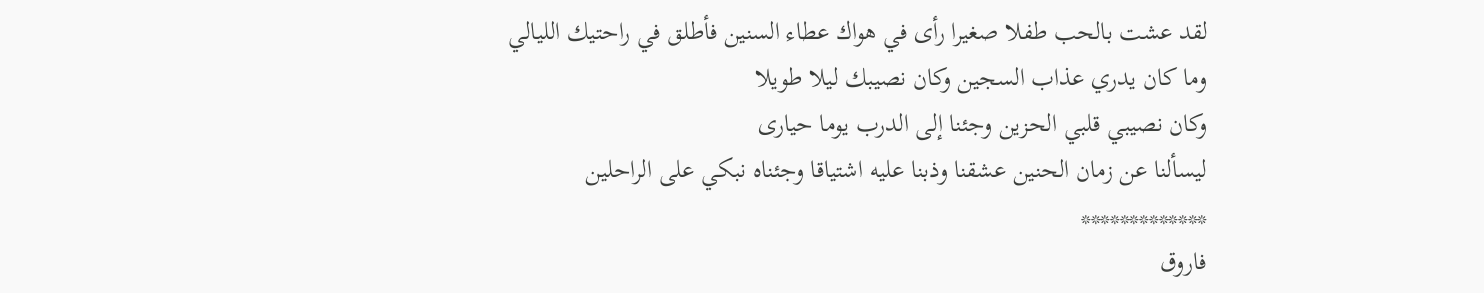لقد عشت بالحب طفلا صغيرا رأى في هواك عطاء السنين فأطلق في راحتيك الليالي
وما كان يدري عذاب السجين وكان نصيبك ليلا طويلا
وكان نصيبي قلبي الحزين وجئنا إلى الدرب يوما حيارى
ليسألنا عن زمان الحنين عشقنا وذبنا عليه اشتياقا وجئناه نبكي على الراحلين
*************
فاروق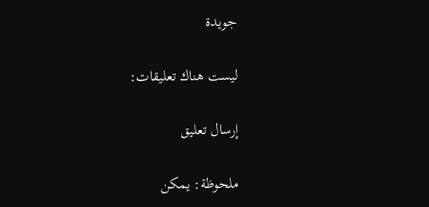جويدة

ليست هناك تعليقات:

إرسال تعليق

ملحوظة: يمكن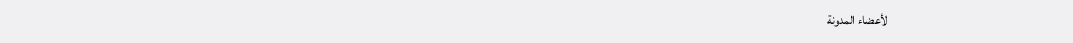لأعضاء المدونة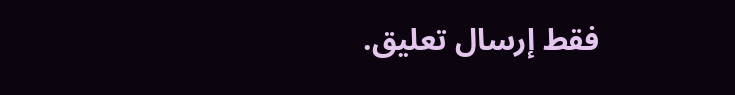فقط إرسال تعليق.